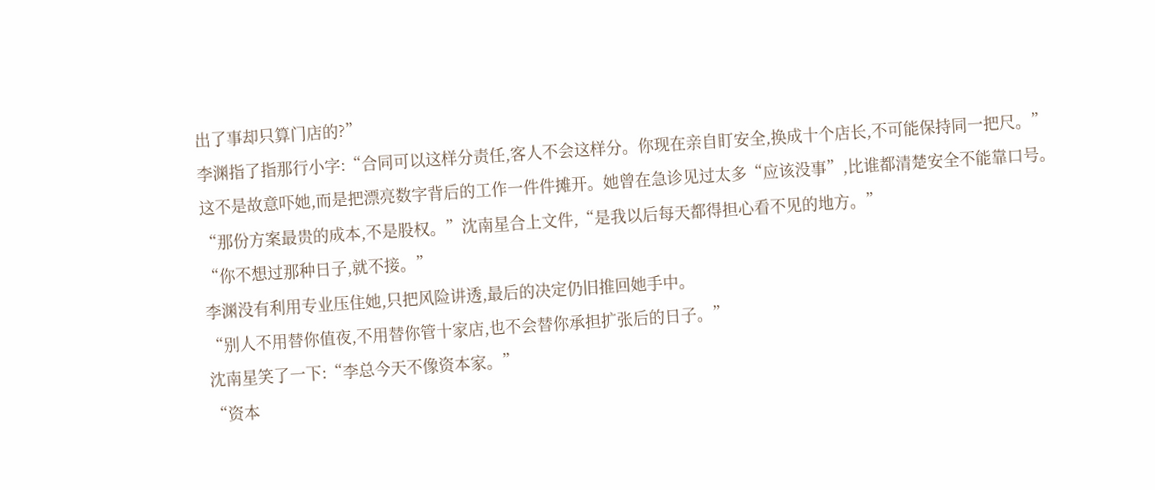出了事却只算门店的?”
李渊指了指那行小字:“合同可以这样分责任,客人不会这样分。你现在亲自盯安全,换成十个店长,不可能保持同一把尺。”
这不是故意吓她,而是把漂亮数字背后的工作一件件摊开。她曾在急诊见过太多“应该没事”,比谁都清楚安全不能靠口号。
“那份方案最贵的成本,不是股权。”沈南星合上文件,“是我以后每天都得担心看不见的地方。”
“你不想过那种日子,就不接。”
李渊没有利用专业压住她,只把风险讲透,最后的决定仍旧推回她手中。
“别人不用替你值夜,不用替你管十家店,也不会替你承担扩张后的日子。”
沈南星笑了一下:“李总今天不像资本家。”
“资本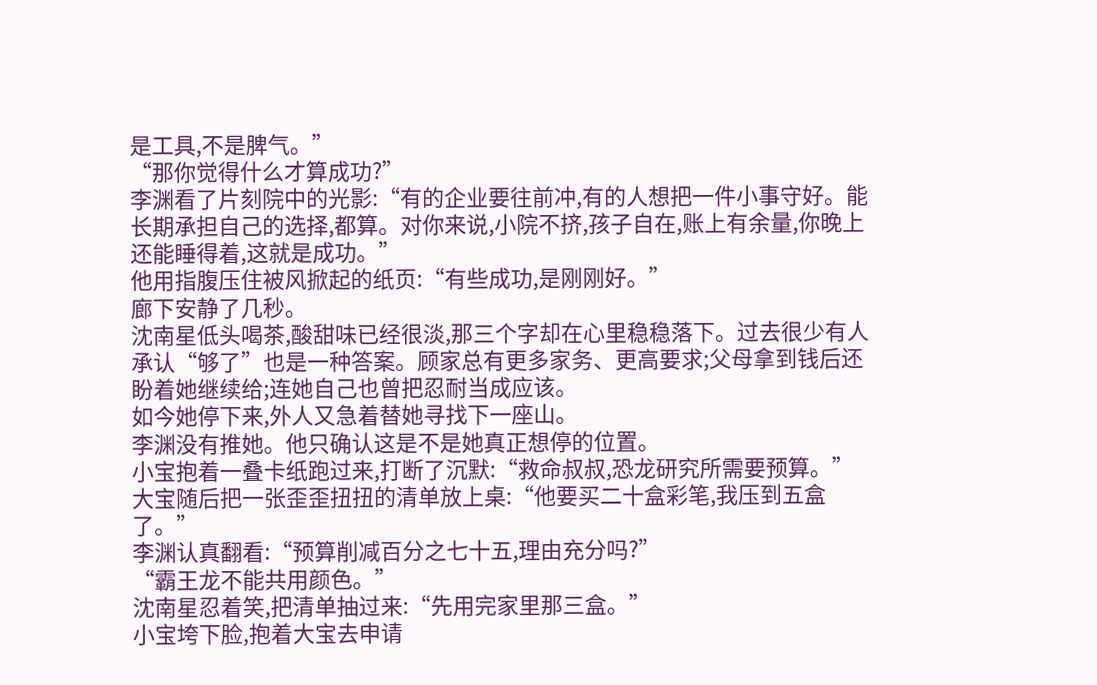是工具,不是脾气。”
“那你觉得什么才算成功?”
李渊看了片刻院中的光影:“有的企业要往前冲,有的人想把一件小事守好。能长期承担自己的选择,都算。对你来说,小院不挤,孩子自在,账上有余量,你晚上还能睡得着,这就是成功。”
他用指腹压住被风掀起的纸页:“有些成功,是刚刚好。”
廊下安静了几秒。
沈南星低头喝茶,酸甜味已经很淡,那三个字却在心里稳稳落下。过去很少有人承认“够了”也是一种答案。顾家总有更多家务、更高要求;父母拿到钱后还盼着她继续给;连她自己也曾把忍耐当成应该。
如今她停下来,外人又急着替她寻找下一座山。
李渊没有推她。他只确认这是不是她真正想停的位置。
小宝抱着一叠卡纸跑过来,打断了沉默:“救命叔叔,恐龙研究所需要预算。”
大宝随后把一张歪歪扭扭的清单放上桌:“他要买二十盒彩笔,我压到五盒了。”
李渊认真翻看:“预算削减百分之七十五,理由充分吗?”
“霸王龙不能共用颜色。”
沈南星忍着笑,把清单抽过来:“先用完家里那三盒。”
小宝垮下脸,抱着大宝去申请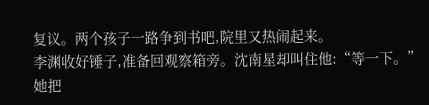复议。两个孩子一路争到书吧,院里又热闹起来。
李渊收好锤子,准备回观察箱旁。沈南星却叫住他:“等一下。”
她把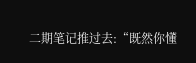二期笔记推过去:“既然你懂